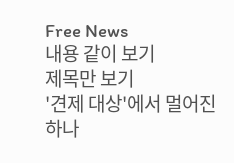Free News
내용 같이 보기
제목만 보기
'견제 대상'에서 멀어진 하나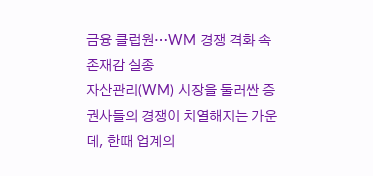금융 클럽원…WM 경쟁 격화 속 존재감 실종
자산관리(WM) 시장을 둘러싼 증권사들의 경쟁이 치열해지는 가운데, 한때 업계의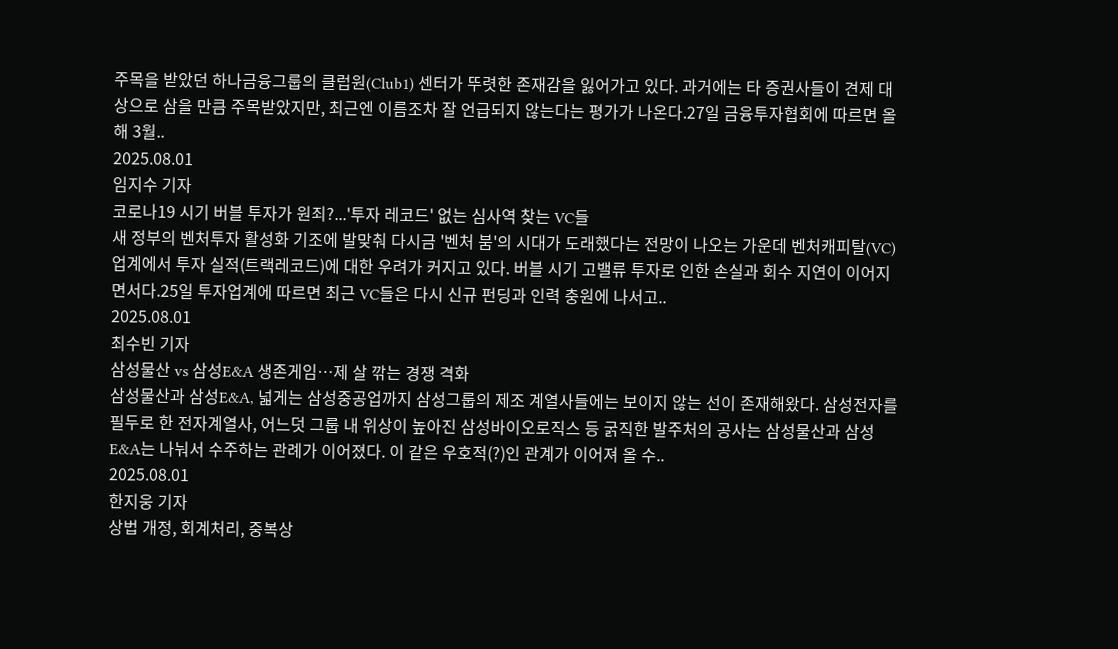주목을 받았던 하나금융그룹의 클럽원(Club1) 센터가 뚜렷한 존재감을 잃어가고 있다. 과거에는 타 증권사들이 견제 대상으로 삼을 만큼 주목받았지만, 최근엔 이름조차 잘 언급되지 않는다는 평가가 나온다.27일 금융투자협회에 따르면 올해 3월..
2025.08.01
임지수 기자
코로나19 시기 버블 투자가 원죄?...'투자 레코드' 없는 심사역 찾는 VC들
새 정부의 벤처투자 활성화 기조에 발맞춰 다시금 '벤처 붐'의 시대가 도래했다는 전망이 나오는 가운데 벤처캐피탈(VC) 업계에서 투자 실적(트랙레코드)에 대한 우려가 커지고 있다. 버블 시기 고밸류 투자로 인한 손실과 회수 지연이 이어지면서다.25일 투자업계에 따르면 최근 VC들은 다시 신규 펀딩과 인력 충원에 나서고..
2025.08.01
최수빈 기자
삼성물산 vs 삼성E&A 생존게임…제 살 깎는 경쟁 격화
삼성물산과 삼성E&A, 넓게는 삼성중공업까지 삼성그룹의 제조 계열사들에는 보이지 않는 선이 존재해왔다. 삼성전자를 필두로 한 전자계열사, 어느덧 그룹 내 위상이 높아진 삼성바이오로직스 등 굵직한 발주처의 공사는 삼성물산과 삼성E&A는 나눠서 수주하는 관례가 이어졌다. 이 같은 우호적(?)인 관계가 이어져 올 수..
2025.08.01
한지웅 기자
상법 개정, 회계처리, 중복상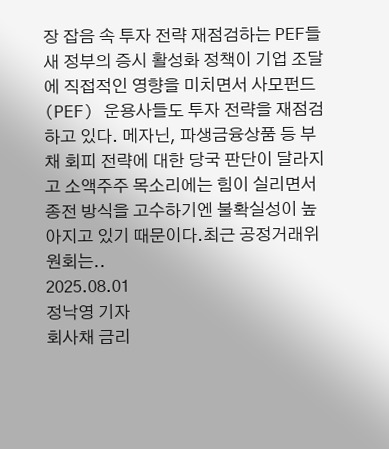장 잡음 속 투자 전략 재점검하는 PEF들
새 정부의 증시 활성화 정책이 기업 조달에 직접적인 영향을 미치면서 사모펀드(PEF) 운용사들도 투자 전략을 재점검하고 있다. 메자닌, 파생금융상품 등 부채 회피 전략에 대한 당국 판단이 달라지고 소액주주 목소리에는 힘이 실리면서 종전 방식을 고수하기엔 불확실성이 높아지고 있기 때문이다.최근 공정거래위원회는..
2025.08.01
정낙영 기자
회사채 금리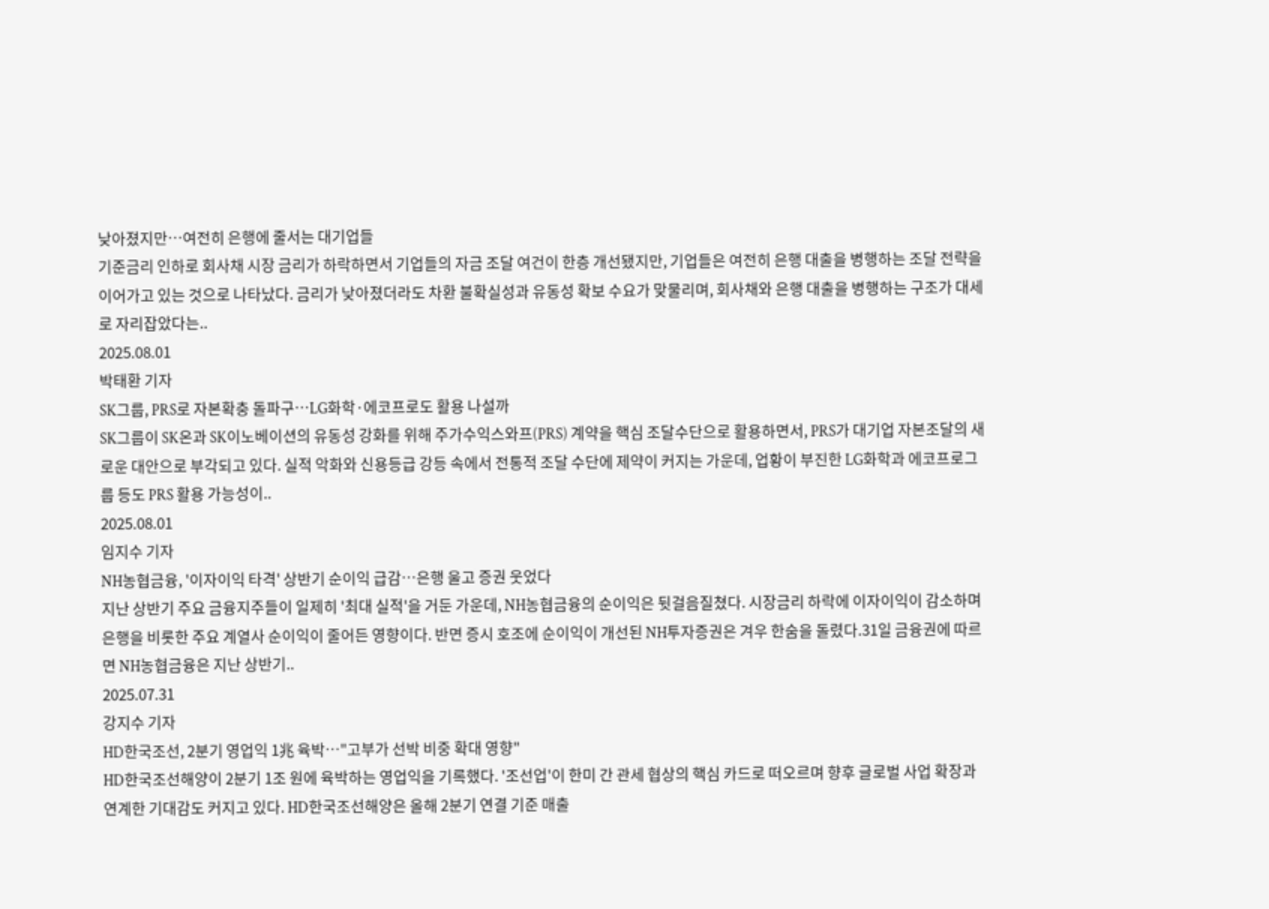낮아졌지만…여전히 은행에 줄서는 대기업들
기준금리 인하로 회사채 시장 금리가 하락하면서 기업들의 자금 조달 여건이 한층 개선됐지만, 기업들은 여전히 은행 대출을 병행하는 조달 전략을 이어가고 있는 것으로 나타났다. 금리가 낮아졌더라도 차환 불확실성과 유동성 확보 수요가 맞물리며, 회사채와 은행 대출을 병행하는 구조가 대세로 자리잡았다는..
2025.08.01
박태환 기자
SK그룹, PRS로 자본확충 돌파구…LG화학·에코프로도 활용 나설까
SK그룹이 SK온과 SK이노베이션의 유동성 강화를 위해 주가수익스와프(PRS) 계약을 핵심 조달수단으로 활용하면서, PRS가 대기업 자본조달의 새로운 대안으로 부각되고 있다. 실적 악화와 신용등급 강등 속에서 전통적 조달 수단에 제약이 커지는 가운데, 업황이 부진한 LG화학과 에코프로그룹 등도 PRS 활용 가능성이..
2025.08.01
임지수 기자
NH농협금융, '이자이익 타격' 상반기 순이익 급감…은행 울고 증권 웃었다
지난 상반기 주요 금융지주들이 일제히 '최대 실적'을 거둔 가운데, NH농협금융의 순이익은 뒷걸음질쳤다. 시장금리 하락에 이자이익이 감소하며 은행을 비롯한 주요 계열사 순이익이 줄어든 영향이다. 반면 증시 호조에 순이익이 개선된 NH투자증권은 겨우 한숨을 돌렸다.31일 금융권에 따르면 NH농협금융은 지난 상반기..
2025.07.31
강지수 기자
HD한국조선, 2분기 영업익 1兆 육박…"고부가 선박 비중 확대 영향"
HD한국조선해양이 2분기 1조 원에 육박하는 영업익을 기록했다. '조선업'이 한미 간 관세 협상의 핵심 카드로 떠오르며 향후 글로벌 사업 확장과 연계한 기대감도 커지고 있다. HD한국조선해양은 올해 2분기 연결 기준 매출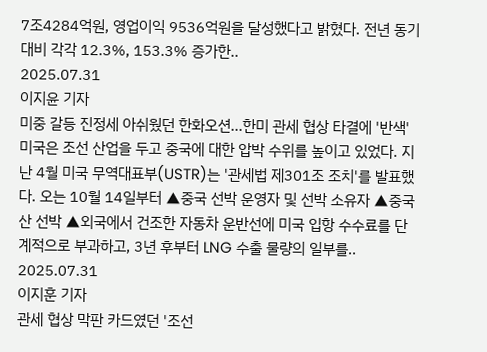7조4284억원, 영업이익 9536억원을 달성했다고 밝혔다. 전년 동기 대비 각각 12.3%, 153.3% 증가한..
2025.07.31
이지윤 기자
미중 갈등 진정세 아쉬웠던 한화오션…한미 관세 협상 타결에 '반색'
미국은 조선 산업을 두고 중국에 대한 압박 수위를 높이고 있었다. 지난 4월 미국 무역대표부(USTR)는 '관세법 제301조 조치'를 발표했다. 오는 10월 14일부터 ▲중국 선박 운영자 및 선박 소유자 ▲중국산 선박 ▲외국에서 건조한 자동차 운반선에 미국 입항 수수료를 단계적으로 부과하고, 3년 후부터 LNG 수출 물량의 일부를..
2025.07.31
이지훈 기자
관세 협상 막판 카드였던 '조선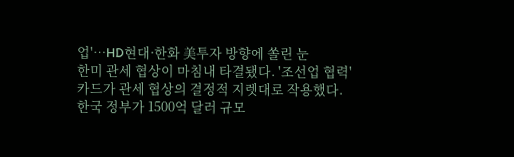업'…HD현대·한화 美투자 방향에 쏠린 눈
한미 관세 협상이 마침내 타결됐다. '조선업 협력' 카드가 관세 협상의 결정적 지렛대로 작용했다. 한국 정부가 1500억 달러 규모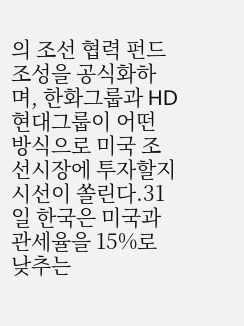의 조선 협력 펀드 조성을 공식화하며, 한화그룹과 HD현대그룹이 어떤 방식으로 미국 조선시장에 투자할지 시선이 쏠린다.31일 한국은 미국과 관세율을 15%로 낮추는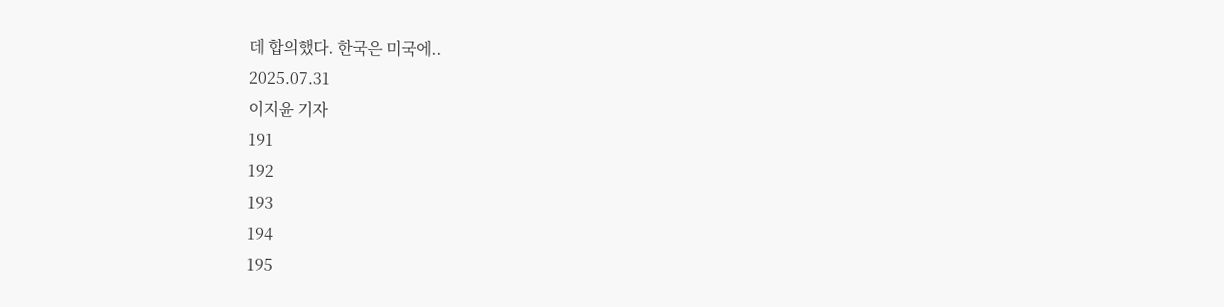데 합의했다. 한국은 미국에..
2025.07.31
이지윤 기자
191
192
193
194
195